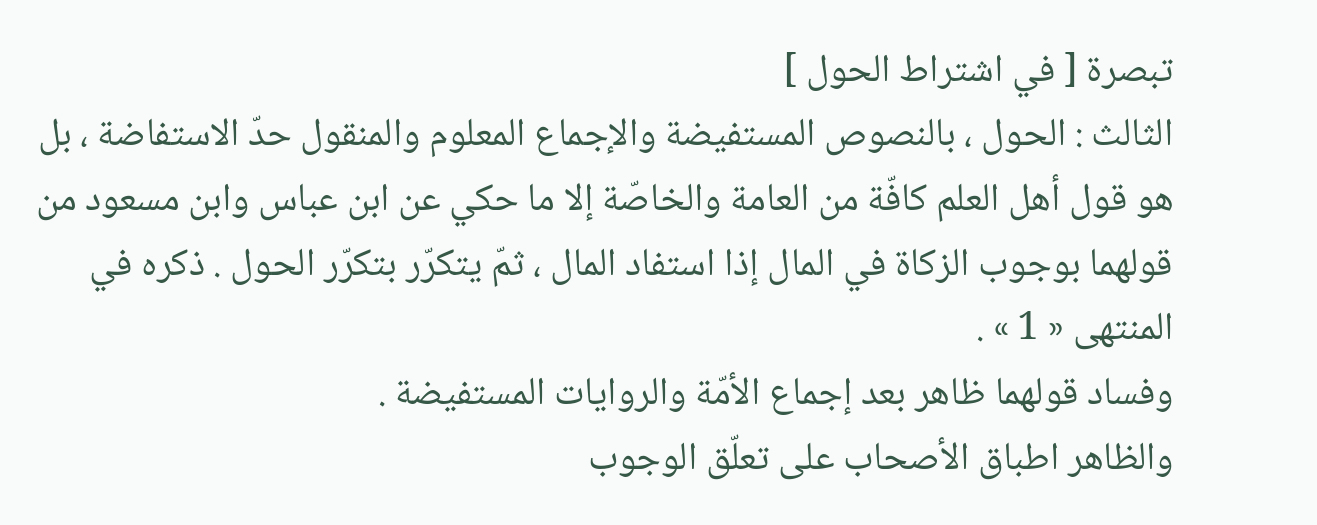تبصرة [ في اشتراط الحول ]
الثالث : الحول ، بالنصوص المستفيضة والإجماع المعلوم والمنقول حدّ الاستفاضة ، بل هو قول أهل العلم كافّة من العامة والخاصّة إلا ما حكي عن ابن عباس وابن مسعود من قولهما بوجوب الزكاة في المال إذا استفاد المال ، ثمّ يتكرّر بتكرّر الحول . ذكره في المنتهى « 1 » .
وفساد قولهما ظاهر بعد إجماع الأمّة والروايات المستفيضة .
والظاهر اطباق الأصحاب على تعلّق الوجوب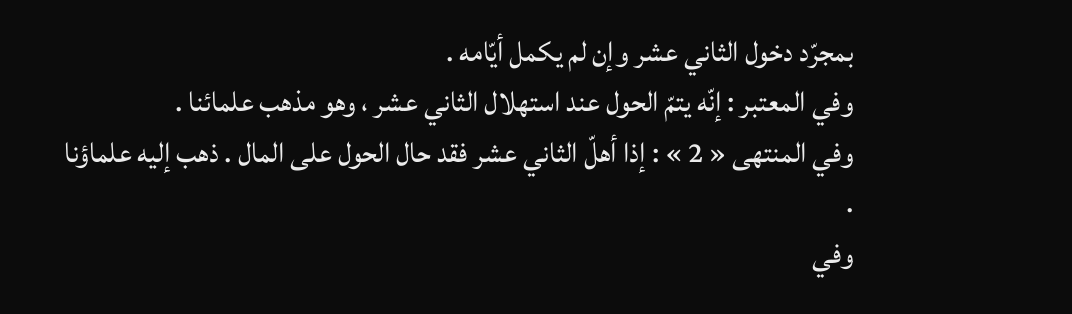بمجرّد دخول الثاني عشر وإن لم يكمل أيّامه .
وفي المعتبر : إنّه يتمّ الحول عند استهلال الثاني عشر ، وهو مذهب علمائنا .
وفي المنتهى « 2 » : إذا أهلّ الثاني عشر فقد حال الحول على المال . ذهب إليه علماؤنا .
وفي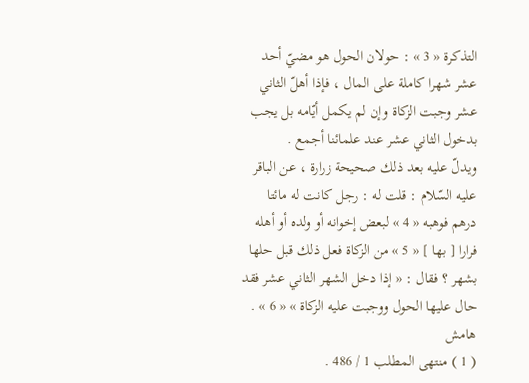التذكرة « 3 » : حولان الحول هو مضيّ أحد عشر شهرا كاملة على المال ، فإذا أهلّ الثاني عشر وجبت الزكاة وإن لم يكمل أيّامه بل يجب بدخول الثاني عشر عند علمائنا أجمع .
ويدلّ عليه بعد ذلك صحيحة زرارة ، عن الباقر عليه السّلام : قلت له : رجل كانت له مائتا درهم فوهبه « 4 » لبعض إخوانه أو ولده أو أهله فرارا [ بها ] « 5 » من الزكاة فعل ذلك قبل حلها بشهر ؟ فقال : « إذا دخل الشهر الثاني عشر فقد حال عليها الحول ووجبت عليه الزكاة » « 6 » .
هامش
( 1 ) منتهى المطلب 1 / 486 .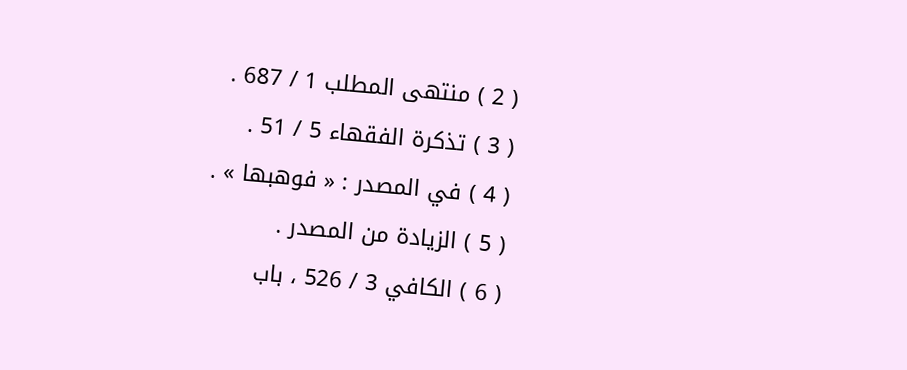( 2 ) منتهى المطلب 1 / 687 .
( 3 ) تذكرة الفقهاء 5 / 51 .
( 4 ) في المصدر : « فوهبها » .
( 5 ) الزيادة من المصدر .
( 6 ) الكافي 3 / 526 ، باب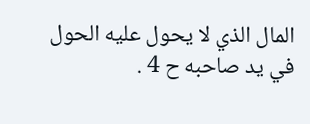المال الذي لا يحول عليه الحول في يد صاحبه ح 4 .